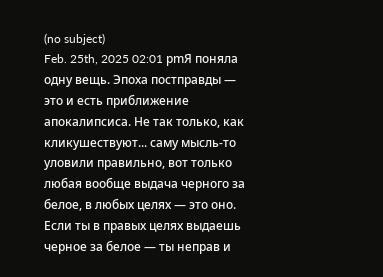(no subject)
Feb. 25th, 2025 02:01 pmЯ поняла одну вещь. Эпоха постправды — это и есть приближение апокалипсиса. Не так только, как кликушествуют... саму мысль-то уловили правильно, вот только любая вообще выдача черного за белое, в любых целях — это оно. Если ты в правых целях выдаешь черное за белое — ты неправ и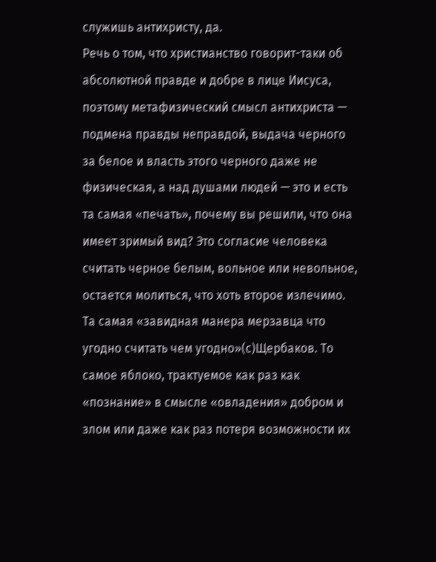служишь антихристу, да.
Речь о том, что христианство говорит-таки об абсолютной правде и добре в лице Иисуса, поэтому метафизический смысл антихриста — подмена правды неправдой, выдача черного за белое и власть этого черного даже не физическая, а над душами людей — это и есть та самая «печать», почему вы решили, что она имеет зримый вид? Это согласие человека считать черное белым, вольное или невольное, остается молиться, что хоть второе излечимо. Та самая «завидная манера мерзавца что угодно считать чем угодно»(с)Щербаков. То самое яблоко, трактуемое как раз как «познание» в смысле «овладения» добром и злом или даже как раз потеря возможности их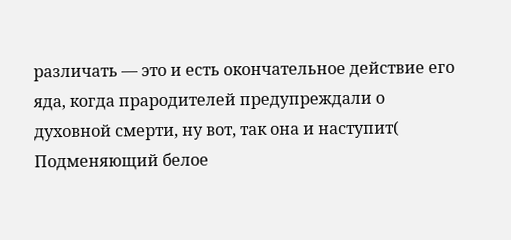различать — это и есть окончательное действие его яда, когда прародителей предупреждали о духовной смерти, ну вот, так она и наступит(
Подменяющий белое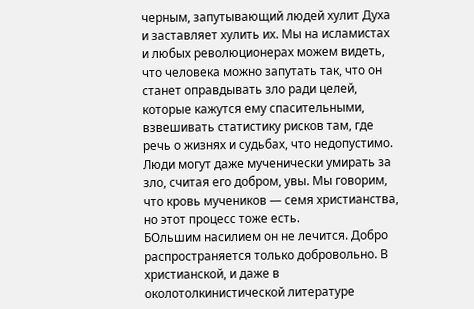черным, запутывающий людей хулит Духа и заставляет хулить их. Мы на исламистах и любых революционерах можем видеть, что человека можно запутать так, что он станет оправдывать зло ради целей, которые кажутся ему спасительными, взвешивать статистику рисков там, где речь о жизнях и судьбах, что недопустимо. Люди могут даже мученически умирать за зло, считая его добром, увы. Мы говорим, что кровь мучеников — семя христианства, но этот процесс тоже есть.
БОльшим насилием он не лечится. Добро распространяется только добровольно. В христианской, и даже в околотолкинистической литературе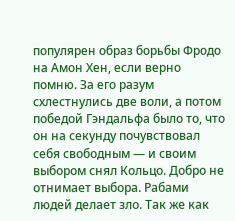популярен образ борьбы Фродо на Амон Хен, если верно помню. За его разум схлестнулись две воли, а потом победой Гэндальфа было то, что он на секунду почувствовал себя свободным — и своим выбором снял Кольцо. Добро не отнимает выбора. Рабами людей делает зло. Так же как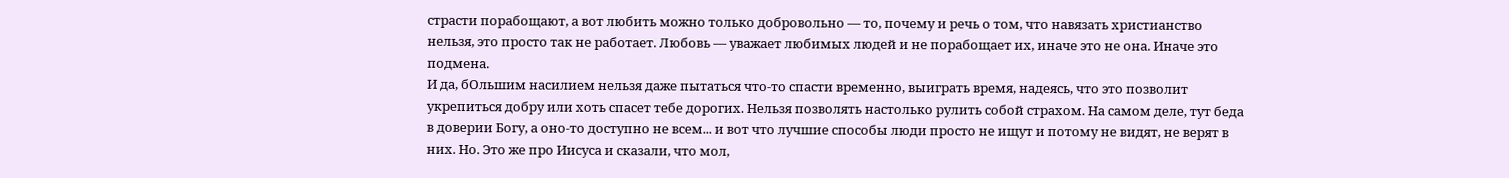страсти порабощают, а вот любить можно только добровольно — то, почему и речь о том, что навязать христианство нельзя, это просто так не работает. Любовь — уважает любимых людей и не порабощает их, иначе это не она. Иначе это подмена.
И да, бОльшим насилием нельзя даже пытаться что-то спасти временно, выиграть время, надеясь, что это позволит укрепиться добру или хоть спасет тебе дорогих. Нельзя позволять настолько рулить собой страхом. На самом деле, тут беда в доверии Богу, а оно-то доступно не всем... и вот что лучшие способы люди просто не ищут и потому не видят, не верят в них. Но. Это же про Иисуса и сказали, что мол,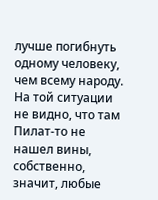лучше погибнуть одному человеку, чем всему народу. На той ситуации не видно, что там Пилат-то не нашел вины, собственно, значит, любые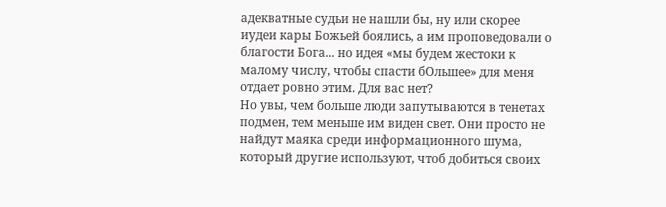адекватные судьи не нашли бы, ну или скорее иудеи кары Божьей боялись, а им проповедовали о благости Бога... но идея «мы будем жестоки к малому числу, чтобы спасти бОльшее» для меня отдает ровно этим. Для вас нет?
Но увы, чем больше люди запутываются в тенетах подмен, тем меньше им виден свет. Они просто не найдут маяка среди информационного шума, который другие используют, чтоб добиться своих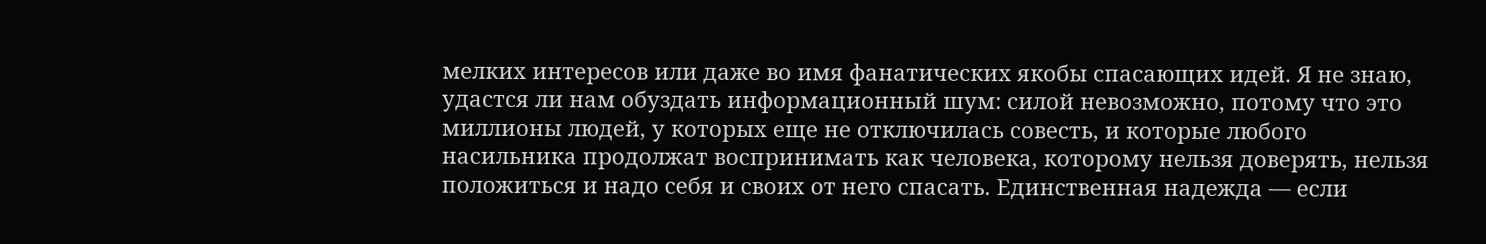мелких интересов или даже во имя фанатических якобы спасающих идей. Я не знаю, удастся ли нам обуздать информационный шум: силой невозможно, потому что это миллионы людей, у которых еще не отключилась совесть, и которые любого насильника продолжат воспринимать как человека, которому нельзя доверять, нельзя положиться и надо себя и своих от него спасать. Единственная надежда — если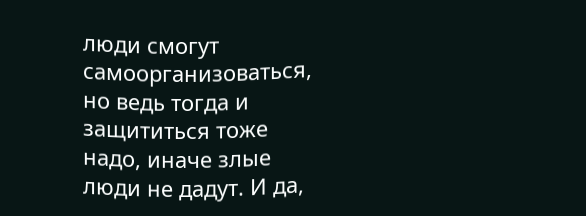люди смогут самоорганизоваться, но ведь тогда и защититься тоже надо, иначе злые люди не дадут. И да,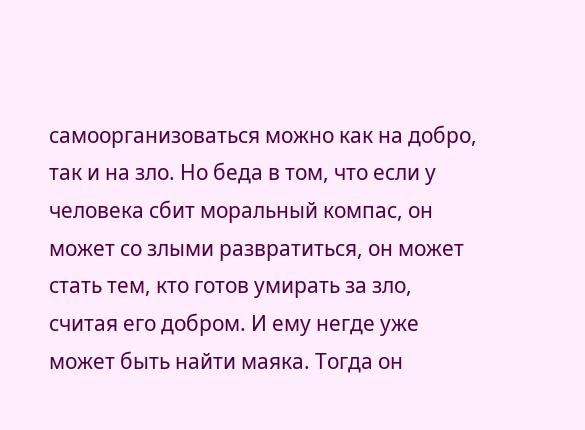самоорганизоваться можно как на добро, так и на зло. Но беда в том, что если у человека сбит моральный компас, он может со злыми развратиться, он может стать тем, кто готов умирать за зло, считая его добром. И ему негде уже может быть найти маяка. Тогда он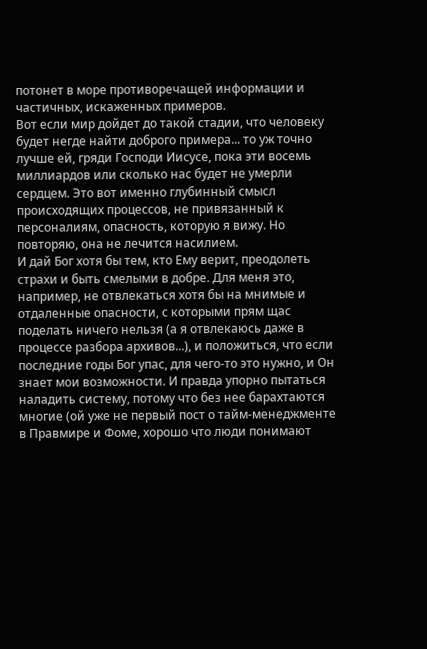потонет в море противоречащей информации и частичных, искаженных примеров.
Вот если мир дойдет до такой стадии, что человеку будет негде найти доброго примера... то уж точно лучше ей, гряди Господи Иисусе, пока эти восемь миллиардов или сколько нас будет не умерли сердцем. Это вот именно глубинный смысл происходящих процессов, не привязанный к персоналиям, опасность, которую я вижу. Но повторяю, она не лечится насилием.
И дай Бог хотя бы тем, кто Ему верит, преодолеть страхи и быть смелыми в добре. Для меня это, например, не отвлекаться хотя бы на мнимые и отдаленные опасности, с которыми прям щас поделать ничего нельзя (а я отвлекаюсь даже в процессе разбора архивов...), и положиться, что если последние годы Бог упас, для чего-то это нужно, и Он знает мои возможности. И правда упорно пытаться наладить систему, потому что без нее барахтаются многие (ой уже не первый пост о тайм-менеджменте в Правмире и Фоме, хорошо что люди понимают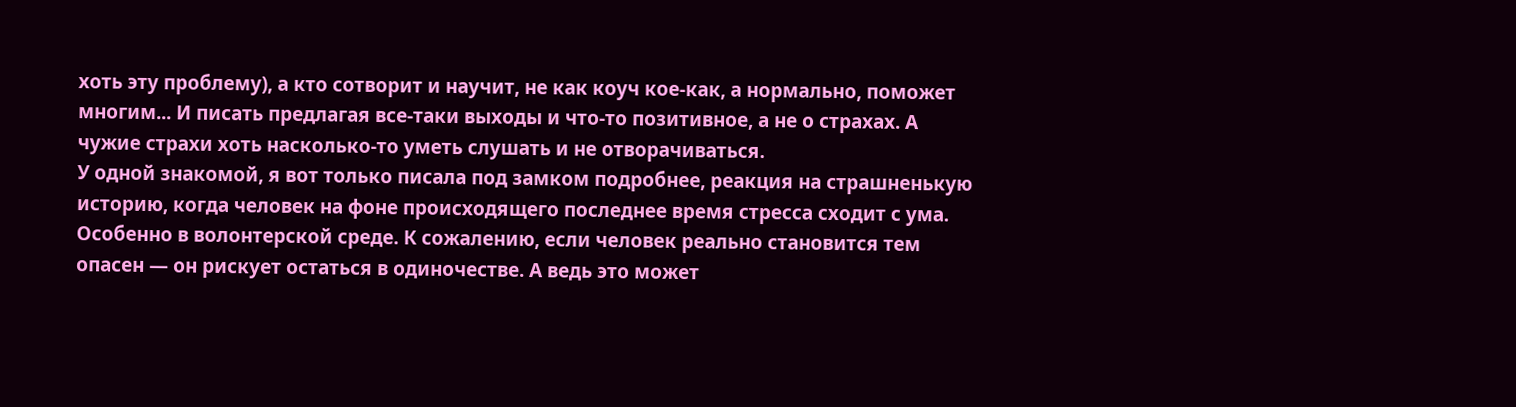хоть эту проблему), а кто сотворит и научит, не как коуч кое-как, а нормально, поможет многим... И писать предлагая все-таки выходы и что-то позитивное, а не о страхах. А чужие страхи хоть насколько-то уметь слушать и не отворачиваться.
У одной знакомой, я вот только писала под замком подробнее, реакция на страшненькую историю, когда человек на фоне происходящего последнее время стресса сходит с ума. Особенно в волонтерской среде. К сожалению, если человек реально становится тем опасен — он рискует остаться в одиночестве. А ведь это может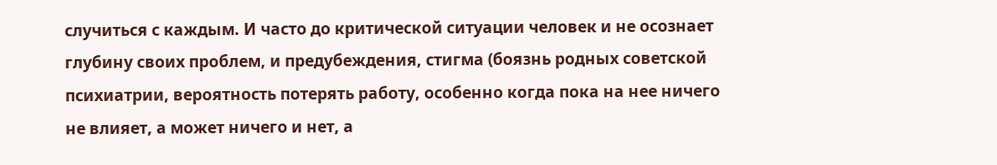случиться с каждым. И часто до критической ситуации человек и не осознает глубину своих проблем, и предубеждения, стигма (боязнь родных советской психиатрии, вероятность потерять работу, особенно когда пока на нее ничего не влияет, а может ничего и нет, а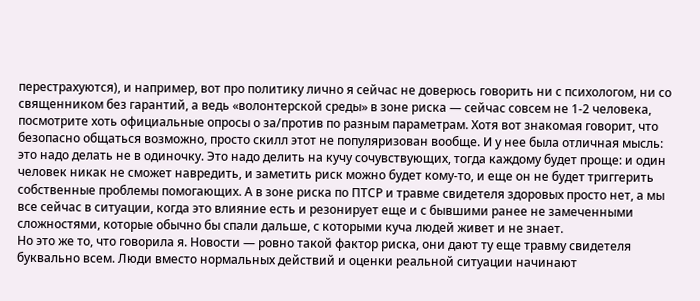перестрахуются), и например, вот про политику лично я сейчас не доверюсь говорить ни с психологом, ни со священником без гарантий, а ведь «волонтерской среды» в зоне риска — сейчас совсем не 1-2 человека, посмотрите хоть официальные опросы о за/против по разным параметрам. Хотя вот знакомая говорит, что безопасно общаться возможно, просто скилл этот не популяризован вообще. И у нее была отличная мысль: это надо делать не в одиночку. Это надо делить на кучу сочувствующих, тогда каждому будет проще: и один человек никак не сможет навредить, и заметить риск можно будет кому-то, и еще он не будет триггерить собственные проблемы помогающих. А в зоне риска по ПТСР и травме свидетеля здоровых просто нет, а мы все сейчас в ситуации, когда это влияние есть и резонирует еще и с бывшими ранее не замеченными сложностями, которые обычно бы спали дальше, с которыми куча людей живет и не знает.
Но это же то, что говорила я. Новости — ровно такой фактор риска, они дают ту еще травму свидетеля буквально всем. Люди вместо нормальных действий и оценки реальной ситуации начинают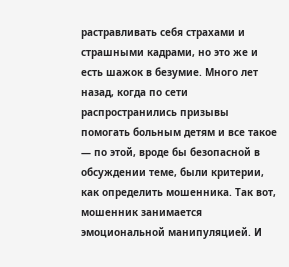растравливать себя страхами и страшными кадрами, но это же и есть шажок в безумие. Много лет назад, когда по сети распространились призывы помогать больным детям и все такое — по этой, вроде бы безопасной в обсуждении теме, были критерии, как определить мошенника. Так вот, мошенник занимается эмоциональной манипуляцией. И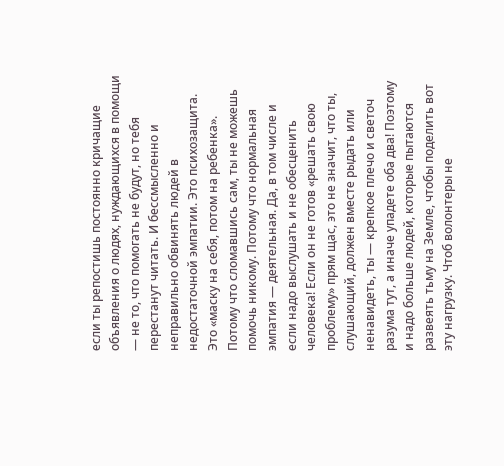если ты репостишь постоянно кричащие объявления о людях, нуждающихся в помощи — не то, что помогать не будут, но тебя перестанут читать. И бессмысленно и неправильно обвинять людей в недостаточной эмпатии. Это психозащита. Это «маску на себя, потом на ребенка». Потому что сломавшись сам, ты не можешь помочь никому. Потому что нормальная эмпатия — деятельная. Да, в том числе и если надо выслушать и не обесценить человека! Если он не готов «решать свою проблему» прям щас, это не значит, что ты, слушающий, должен вместе рыдать или ненавидеть, ты — крепкое плечо и светоч разума тут, а иначе упадете оба два! Поэтому и надо больше людей, которые пытаются развеять тьму на Земле, чтобы поделить вот эту нагрузку. Чтоб волонтеры не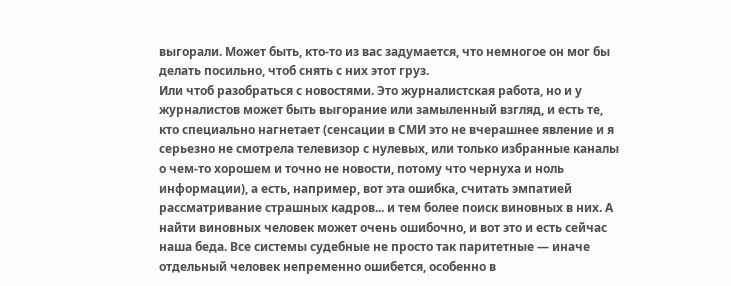выгорали. Может быть, кто-то из вас задумается, что немногое он мог бы делать посильно, чтоб снять с них этот груз.
Или чтоб разобраться с новостями. Это журналистская работа, но и у журналистов может быть выгорание или замыленный взгляд, и есть те, кто специально нагнетает (сенсации в СМИ это не вчерашнее явление и я серьезно не смотрела телевизор с нулевых, или только избранные каналы о чем-то хорошем и точно не новости, потому что чернуха и ноль информации), а есть, например, вот эта ошибка, считать эмпатией рассматривание страшных кадров... и тем более поиск виновных в них. А найти виновных человек может очень ошибочно, и вот это и есть сейчас наша беда. Все системы судебные не просто так паритетные — иначе отдельный человек непременно ошибется, особенно в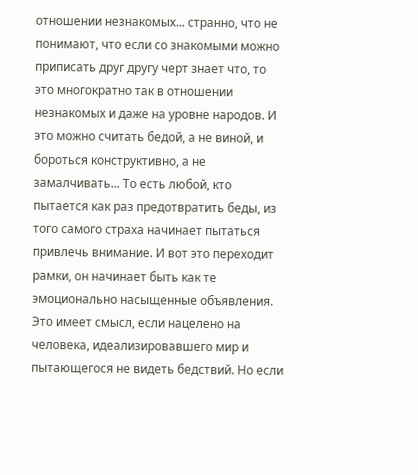отношении незнакомых... странно, что не понимают, что если со знакомыми можно приписать друг другу черт знает что, то это многократно так в отношении незнакомых и даже на уровне народов. И это можно считать бедой, а не виной, и бороться конструктивно, а не замалчивать... То есть любой, кто пытается как раз предотвратить беды, из того самого страха начинает пытаться привлечь внимание. И вот это переходит рамки, он начинает быть как те эмоционально насыщенные объявления. Это имеет смысл, если нацелено на человека, идеализировавшего мир и пытающегося не видеть бедствий. Но если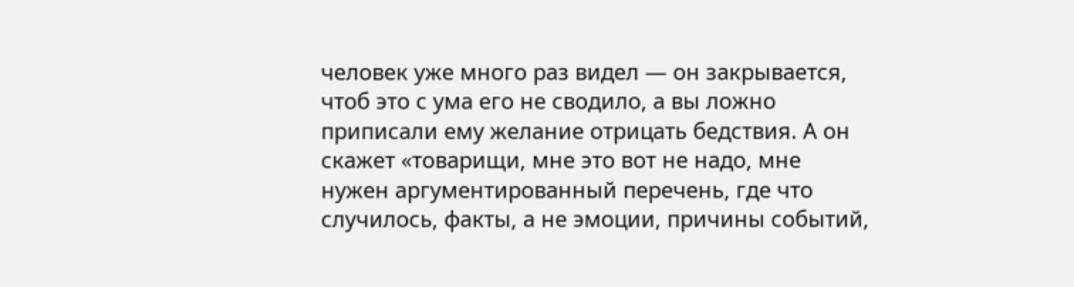человек уже много раз видел — он закрывается, чтоб это с ума его не сводило, а вы ложно приписали ему желание отрицать бедствия. А он скажет «товарищи, мне это вот не надо, мне нужен аргументированный перечень, где что случилось, факты, а не эмоции, причины событий,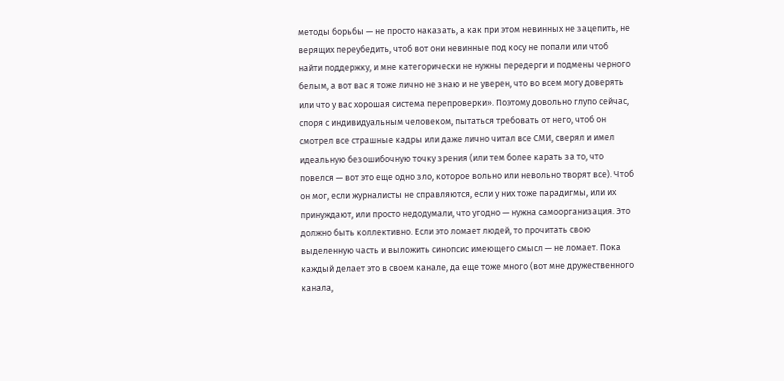методы борьбы — не просто наказать, а как при этом невинных не зацепить, не верящих переубедить, чтоб вот они невинные под косу не попали или чтоб найти поддержку, и мне категорически не нужны передерги и подмены черного белым, а вот вас я тоже лично не знаю и не уверен, что во всем могу доверять или что у вас хорошая система перепроверки». Поэтому довольно глупо сейчас, споря с индивидуальным человеком, пытаться требовать от него, чтоб он смотрел все страшные кадры или даже лично читал все СМИ, сверял и имел идеальную безошибочную точку зрения (или тем более карать за то, что повелся — вот это еще одно зло, которое вольно или невольно творят все). Чтоб он мог, если журналисты не справляются, если у них тоже парадигмы, или их принуждают, или просто недодумали, что угодно — нужна самоорганизация. Это должно быть коллективно. Если это ломает людей, то прочитать свою выделенную часть и выложить синопсис имеющего смысл — не ломает. Пока каждый делает это в своем канале, да еще тоже много (вот мне дружественного канала,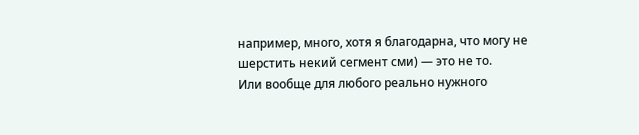например, много, хотя я благодарна, что могу не шерстить некий сегмент сми) — это не то.
Или вообще для любого реально нужного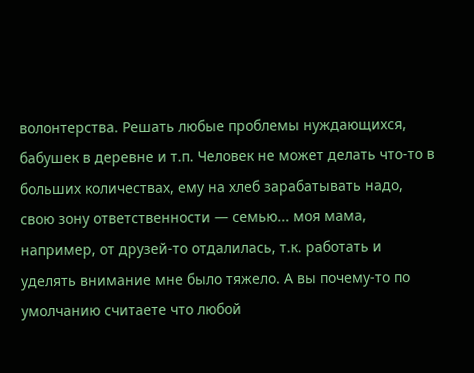волонтерства. Решать любые проблемы нуждающихся, бабушек в деревне и т.п. Человек не может делать что-то в больших количествах, ему на хлеб зарабатывать надо, свою зону ответственности — семью... моя мама, например, от друзей-то отдалилась, т.к. работать и уделять внимание мне было тяжело. А вы почему-то по умолчанию считаете что любой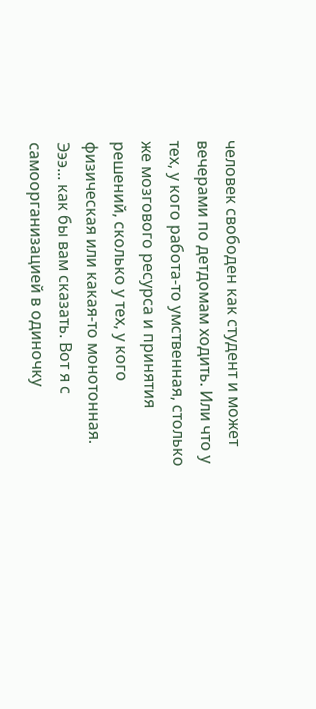человек свободен как студент и может вечерами по детдомам ходить. Или что у тех, у кого работа-то умственная, столько же мозгового ресурса и принятия решений, сколько у тех, у кого физическая или какая-то монотонная. Эээ... как бы вам сказать. Вот я с самоорганизацией в одиночку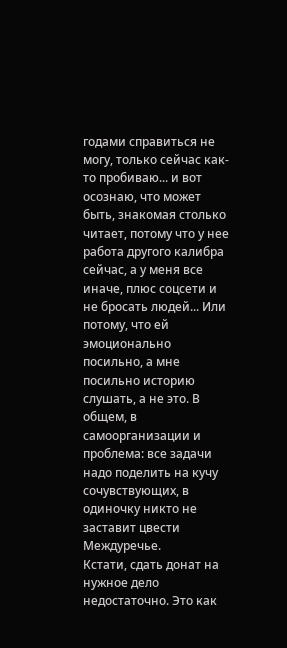годами справиться не могу, только сейчас как-то пробиваю... и вот осознаю, что может быть, знакомая столько читает, потому что у нее работа другого калибра сейчас, а у меня все иначе, плюс соцсети и не бросать людей... Или потому, что ей эмоционально посильно, а мне посильно историю слушать, а не это. В общем, в самоорганизации и проблема: все задачи надо поделить на кучу сочувствующих, в одиночку никто не заставит цвести Междуречье.
Кстати, сдать донат на нужное дело недостаточно. Это как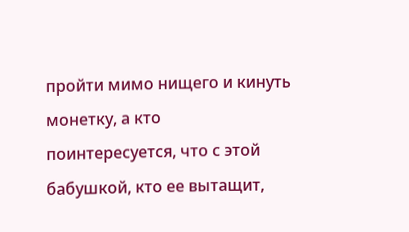пройти мимо нищего и кинуть монетку, а кто поинтересуется, что с этой бабушкой, кто ее вытащит,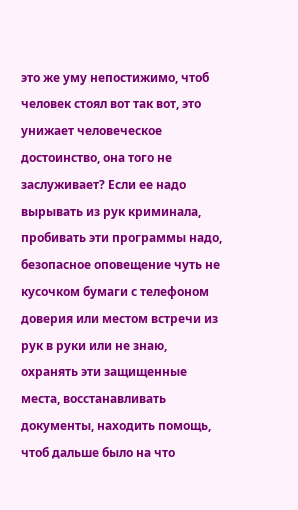это же уму непостижимо, чтоб человек стоял вот так вот, это унижает человеческое достоинство, она того не заслуживает? Если ее надо вырывать из рук криминала, пробивать эти программы надо, безопасное оповещение чуть не кусочком бумаги с телефоном доверия или местом встречи из рук в руки или не знаю, охранять эти защищенные места, восстанавливать документы, находить помощь, чтоб дальше было на что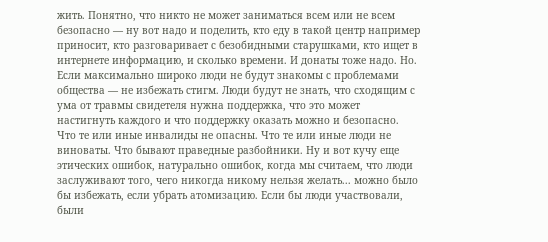жить. Понятно, что никто не может заниматься всем или не всем безопасно — ну вот надо и поделить, кто еду в такой центр например приносит, кто разговаривает с безобидными старушками, кто ищет в интернете информацию, и сколько времени. И донаты тоже надо. Но. Если максимально широко люди не будут знакомы с проблемами общества — не избежать стигм. Люди будут не знать, что сходящим с ума от травмы свидетеля нужна поддержка, что это может настигнуть каждого и что поддержку оказать можно и безопасно. Что те или иные инвалиды не опасны. Что те или иные люди не виноваты. Что бывают праведные разбойники. Ну и вот кучу еще этических ошибок, натурально ошибок, когда мы считаем, что люди заслуживают того, чего никогда никому нельзя желать... можно было бы избежать, если убрать атомизацию. Если бы люди участвовали, были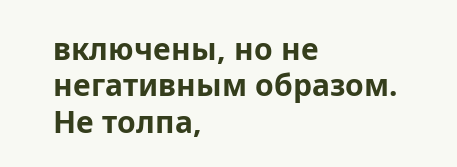включены, но не негативным образом. Не толпа,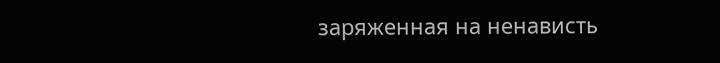заряженная на ненависть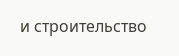и строительство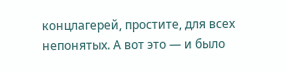концлагерей, простите, для всех непонятых. А вот это — и было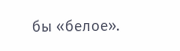бы «белое».